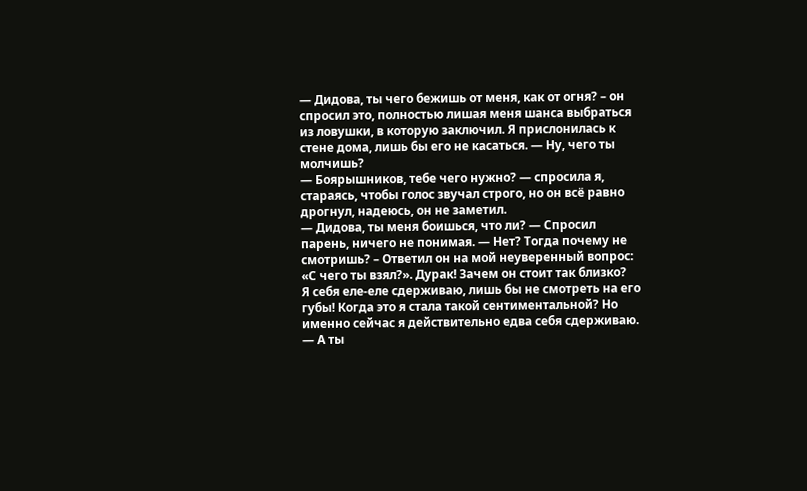— Дидова, ты чего бежишь от меня, как от огня? – он спросил это, полностью лишая меня шанса выбраться из ловушки, в которую заключил. Я прислонилась к стене дома, лишь бы его не касаться. — Ну, чего ты молчишь?
— Боярышников, тебе чего нужно? — спросила я, стараясь, чтобы голос звучал строго, но он всё равно дрогнул, надеюсь, он не заметил.
— Дидова, ты меня боишься, что ли? — Спросил парень, ничего не понимая. — Нет? Тогда почему не смотришь? – Ответил он на мой неуверенный вопрос:
«С чего ты взял?». Дурак! Зачем он стоит так близко?
Я себя еле-еле сдерживаю, лишь бы не смотреть на его губы! Когда это я стала такой сентиментальной? Но именно сейчас я действительно едва себя сдерживаю.
— А ты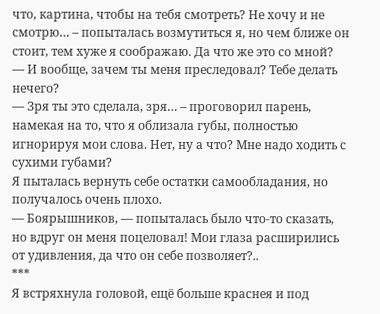что, картина, чтобы на тебя смотреть? Не хочу и не смотрю… – попыталась возмутиться я, но чем ближе он стоит, тем хуже я соображаю. Да что же это со мной?
— И вообще, зачем ты меня преследовал? Тебе делать нечего?
— Зря ты это сделала, зря… – проговорил парень, намекая на то, что я облизала губы, полностью игнорируя мои слова. Нет, ну а что? Мне надо ходить с сухими губами?
Я пыталась вернуть себе остатки самообладания, но получалось очень плохо.
— Боярышников, — попыталась было что-то сказать, но вдруг он меня поцеловал! Мои глаза расширились от удивления, да что он себе позволяет?..
***
Я встряхнула головой, ещё больше краснея и под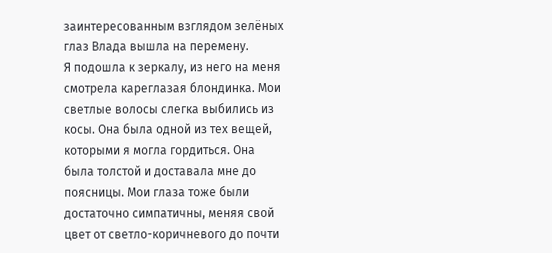заинтересованным взглядом зелёных глаз Влада вышла на перемену.
Я подошла к зеркалу, из него на меня смотрела кареглазая блондинка. Мои светлые волосы слегка выбились из косы. Она была одной из тех вещей, которыми я могла гордиться. Она была толстой и доставала мне до поясницы. Мои глаза тоже были достаточно симпатичны, меняя свой цвет от светло-коричневого до почти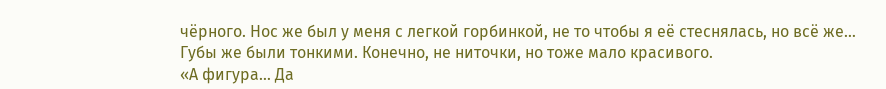чёрного. Нос же был у меня с легкой горбинкой, не то чтобы я её стеснялась, но всё же…
Губы же были тонкими. Конечно, не ниточки, но тоже мало красивого.
«А фигура… Да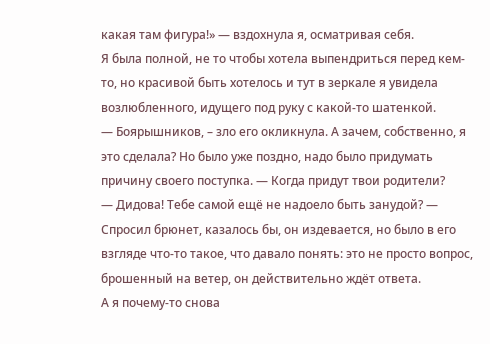какая там фигура!» — вздохнула я, осматривая себя.
Я была полной, не то чтобы хотела выпендриться перед кем-то, но красивой быть хотелось и тут в зеркале я увидела возлюбленного, идущего под руку с какой-то шатенкой.
— Боярышников, – зло его окликнула. А зачем, собственно, я это сделала? Но было уже поздно, надо было придумать причину своего поступка. — Когда придут твои родители?
— Дидова! Тебе самой ещё не надоело быть занудой? — Спросил брюнет, казалось бы, он издевается, но было в его взгляде что-то такое, что давало понять: это не просто вопрос, брошенный на ветер, он действительно ждёт ответа.
А я почему-то снова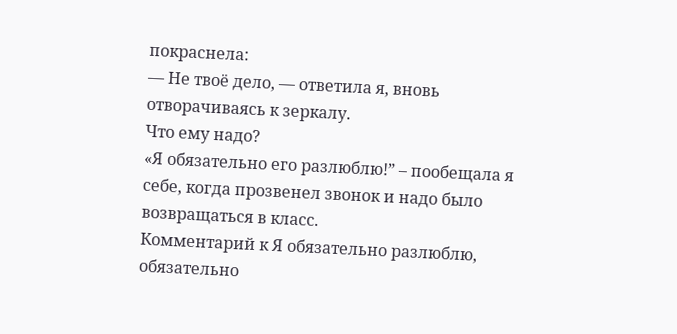покраснела:
— Не твоё дело, — ответила я, вновь отворачиваясь к зеркалу.
Что ему надо?
«Я обязательно его разлюблю!” – пообещала я себе, когда прозвенел звонок и надо было возвращаться в класс.
Комментарий к Я обязательно разлюблю, обязательно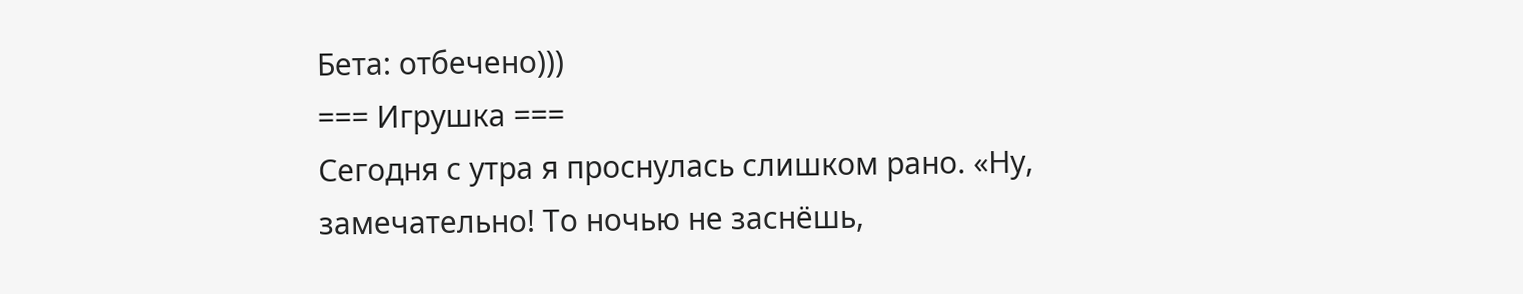Бета: отбечено)))
=== Игрушка ===
Сегодня с утра я проснулась слишком рано. «Ну, замечательно! То ночью не заснёшь,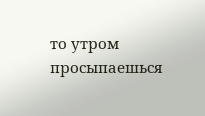то утром просыпаешься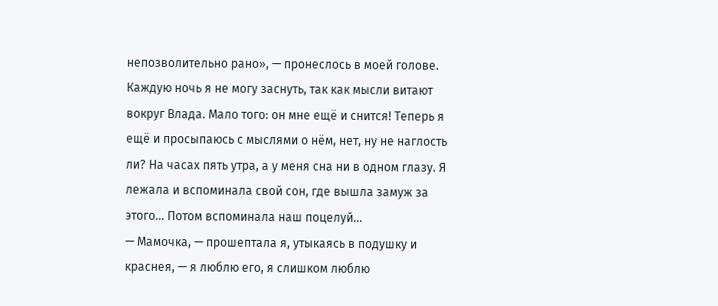непозволительно рано», — пронеслось в моей голове. Каждую ночь я не могу заснуть, так как мысли витают вокруг Влада. Мало того: он мне ещё и снится! Теперь я ещё и просыпаюсь с мыслями о нём, нет, ну не наглость ли? На часах пять утра, а у меня сна ни в одном глазу. Я лежала и вспоминала свой сон, где вышла замуж за этого… Потом вспоминала наш поцелуй…
— Мамочка, — прошептала я, утыкаясь в подушку и краснея, — я люблю его, я слишком люблю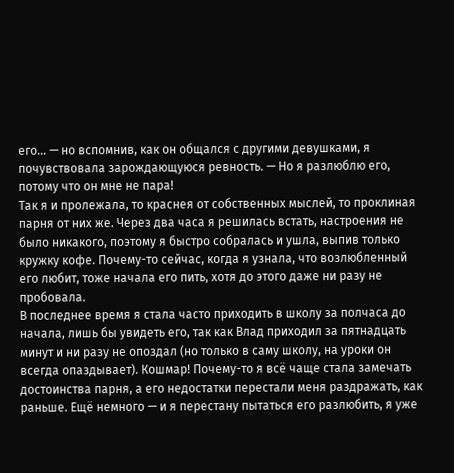его… — но вспомнив, как он общался с другими девушками, я почувствовала зарождающуюся ревность. — Но я разлюблю его, потому что он мне не пара!
Так я и пролежала, то краснея от собственных мыслей, то проклиная парня от них же. Через два часа я решилась встать, настроения не было никакого, поэтому я быстро собралась и ушла, выпив только кружку кофе. Почему-то сейчас, когда я узнала, что возлюбленный его любит, тоже начала его пить, хотя до этого даже ни разу не пробовала.
В последнее время я стала часто приходить в школу за полчаса до начала, лишь бы увидеть его, так как Влад приходил за пятнадцать минут и ни разу не опоздал (но только в саму школу, на уроки он всегда опаздывает). Кошмар! Почему-то я всё чаще стала замечать достоинства парня, а его недостатки перестали меня раздражать, как раньше. Ещё немного — и я перестану пытаться его разлюбить, я уже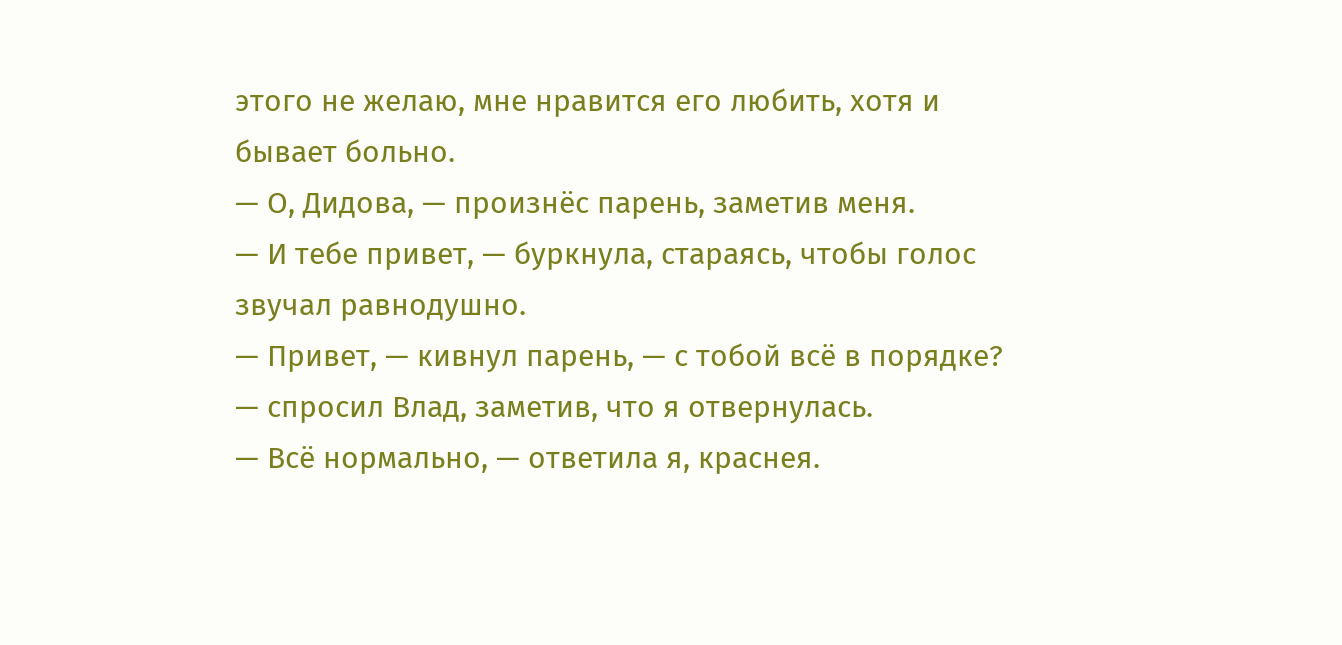этого не желаю, мне нравится его любить, хотя и бывает больно.
— О, Дидова, — произнёс парень, заметив меня.
— И тебе привет, — буркнула, стараясь, чтобы голос звучал равнодушно.
— Привет, — кивнул парень, — с тобой всё в порядке? — спросил Влад, заметив, что я отвернулась.
— Всё нормально, — ответила я, краснея.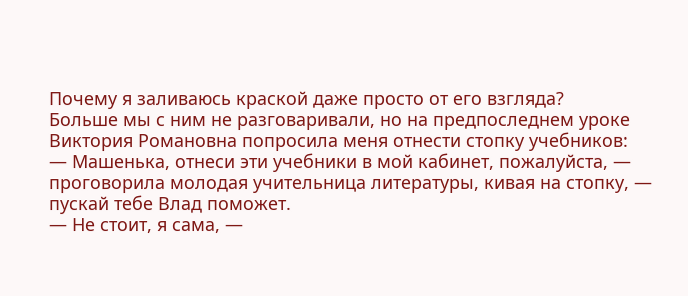Почему я заливаюсь краской даже просто от его взгляда?
Больше мы с ним не разговаривали, но на предпоследнем уроке Виктория Романовна попросила меня отнести стопку учебников:
— Машенька, отнеси эти учебники в мой кабинет, пожалуйста, — проговорила молодая учительница литературы, кивая на стопку, — пускай тебе Влад поможет.
— Не стоит, я сама, —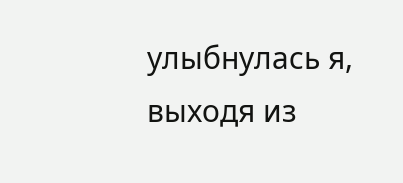улыбнулась я, выходя из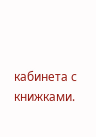кабинета с книжками.